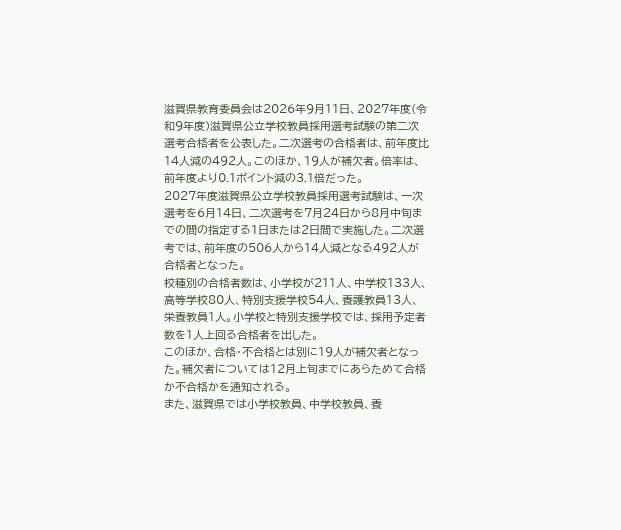滋賀県教育委員会は2026年9月11日、2027年度(令和9年度)滋賀県公立学校教員採用選考試験の第二次選考合格者を公表した。二次選考の合格者は、前年度比14人減の492人。このほか、19人が補欠者。倍率は、前年度より0.1ポイント減の3.1倍だった。
2027年度滋賀県公立学校教員採用選考試験は、一次選考を6月14日、二次選考を7月24日から8月中旬までの間の指定する1日または2日間で実施した。二次選考では、前年度の506人から14人減となる492人が合格者となった。
校種別の合格者数は、小学校が211人、中学校133人、高等学校80人、特別支援学校54人、養護教員13人、栄養教員1人。小学校と特別支援学校では、採用予定者数を1人上回る合格者を出した。
このほか、合格・不合格とは別に19人が補欠者となった。補欠者については12月上旬までにあらためて合格か不合格かを通知される。
また、滋賀県では小学校教員、中学校教員、養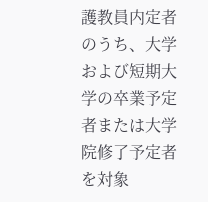護教員内定者のうち、大学および短期大学の卒業予定者または大学院修了予定者を対象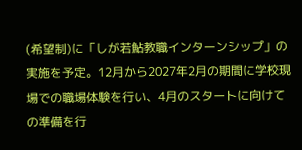(希望制)に「しが若鮎教職インターンシップ」の実施を予定。12月から2027年2月の期間に学校現場での職場体験を行い、4月のスタートに向けての準備を行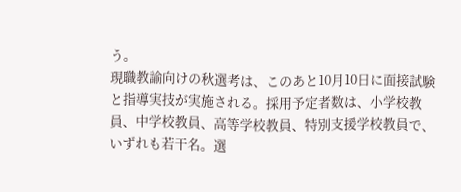う。
現職教諭向けの秋選考は、このあと10月10日に面接試験と指導実技が実施される。採用予定者数は、小学校教員、中学校教員、高等学校教員、特別支援学校教員で、いずれも若干名。選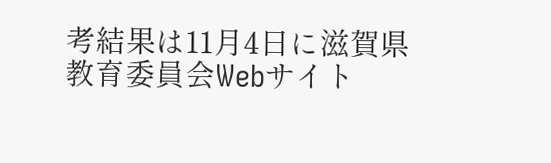考結果は11月4日に滋賀県教育委員会Webサイト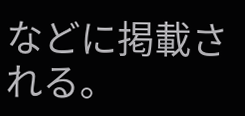などに掲載される。